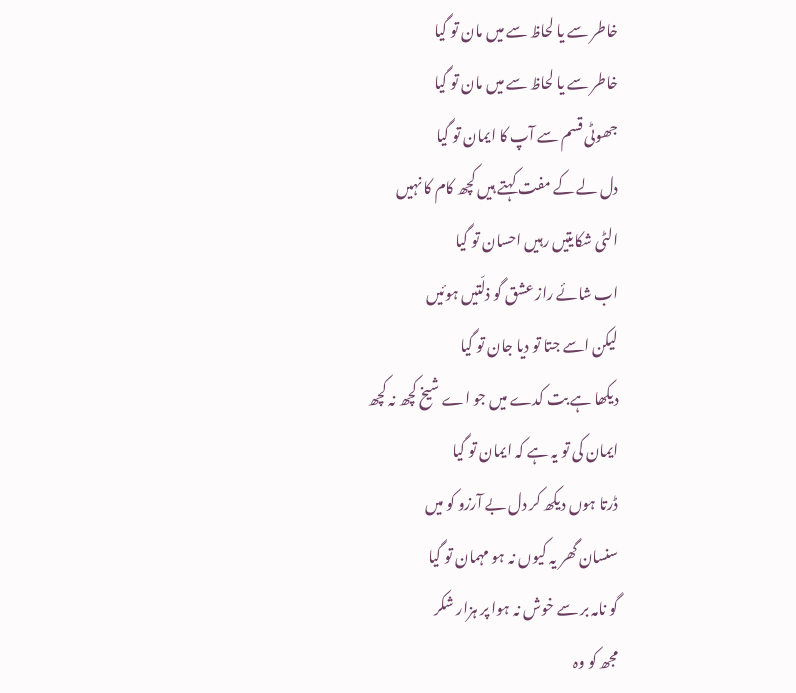خاطر سے یا لحاظ سے میں مان تو گیا
خاطر سے یا لحاظ سے میں مان تو گیا
جھوٹی قسم سے آپ کا ایمان تو گیا
دل لے کے مفت کہتے ہیں کچھ کام کا نہیں
الٹی شکایتیں رہیں احسان تو گیا
اب شائے راز عشق گو ذلّتیں ہوئیں
لیکن اسے جتا تو دیا جان تو گیا
دیکھا ہے بت کدے میں جو اے شیخ کچھ نہ کچھ
ایمان کی تو یہ ہے کہ ایمان تو گیا
ڈرتا ہوں دیکھ کر دل بے آرزو کو میں
سنسان گھر یہ کیوں نہ ہو مہمان تو گیا
گو نامہ بر سے خوش نہ ہوا پر ہزار شکر
مجھ کو وہ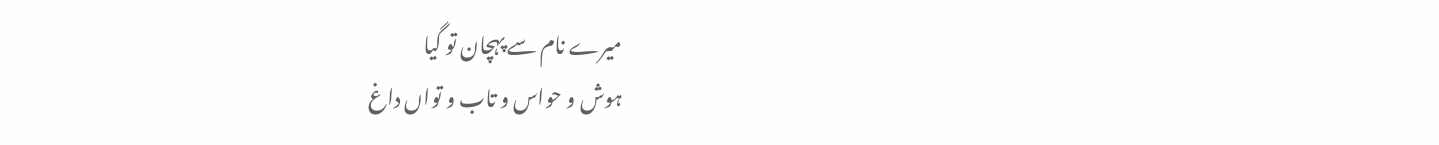میرے نام سے پہچان تو گیا
ہوش و حواس و تاب و تواں داغ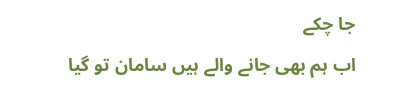جا چکے
اب ہم بھی جانے والے ہیں سامان تو گیا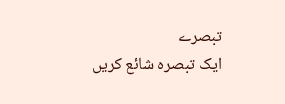تبصرے
ایک تبصرہ شائع کریں